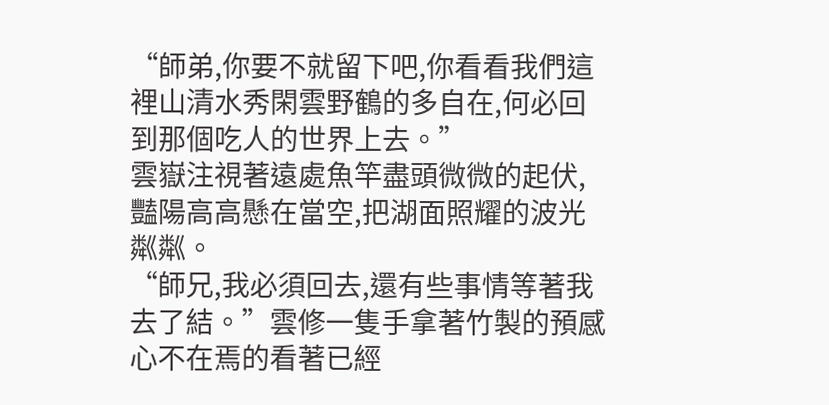“師弟,你要不就留下吧,你看看我們這裡山清水秀閑雲野鶴的多自在,何必回到那個吃人的世界上去。”
雲嶽注視著遠處魚竿盡頭微微的起伏,豔陽高高懸在當空,把湖面照耀的波光粼粼。
“師兄,我必須回去,還有些事情等著我去了結。”雲修一隻手拿著竹製的預感心不在焉的看著已經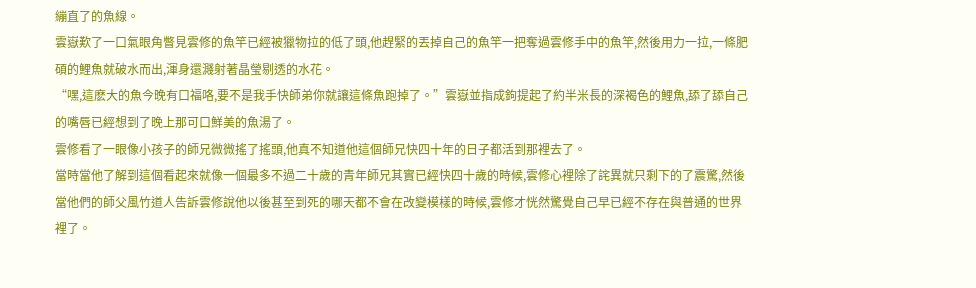繃直了的魚線。
雲嶽歎了一口氣眼角瞥見雲修的魚竿已經被獵物拉的低了頭,他趕緊的丟掉自己的魚竿一把奪過雲修手中的魚竿,然後用力一拉,一條肥碩的鯉魚就破水而出,渾身還濺射著晶瑩剔透的水花。
“嘿,這麽大的魚今晚有口福咯,要不是我手快師弟你就讓這條魚跑掉了。”雲嶽並指成鉤提起了約半米長的深褐色的鯉魚,舔了舔自己的嘴唇已經想到了晚上那可口鮮美的魚湯了。
雲修看了一眼像小孩子的師兄微微搖了搖頭,他真不知道他這個師兄快四十年的日子都活到那裡去了。
當時當他了解到這個看起來就像一個最多不過二十歲的青年師兄其實已經快四十歲的時候,雲修心裡除了詫異就只剩下的了震驚,然後當他們的師父風竹道人告訴雲修說他以後甚至到死的哪天都不會在改變模樣的時候,雲修才恍然驚覺自己早已經不存在與普通的世界裡了。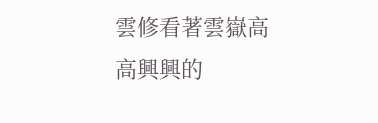雲修看著雲嶽高高興興的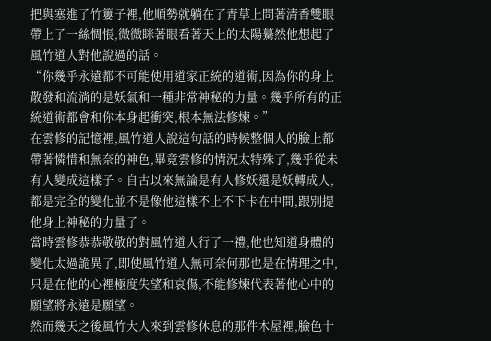把與塞進了竹簍子裡,他順勢就躺在了青草上問著清香雙眼帶上了一絲惆悵,微微眯著眼看著天上的太陽驀然他想起了風竹道人對他說過的話。
“你幾乎永遠都不可能使用道家正統的道術,因為你的身上散發和流淌的是妖氣和一種非常神秘的力量。幾乎所有的正統道術都會和你本身起衝突,根本無法修煉。”
在雲修的記憶裡,風竹道人說這句話的時候整個人的臉上都帶著憐惜和無奈的神色,畢竟雲修的情況太特殊了,幾乎從未有人變成這樣子。自古以來無論是有人修妖還是妖轉成人,都是完全的變化並不是像他這樣不上不下卡在中間,跟別提他身上神秘的力量了。
當時雲修恭恭敬敬的對風竹道人行了一禮,他也知道身體的變化太過詭異了,即使風竹道人無可奈何那也是在情理之中,只是在他的心裡極度失望和哀傷,不能修煉代表著他心中的願望將永遠是願望。
然而幾天之後風竹大人來到雲修休息的那件木屋裡,臉色十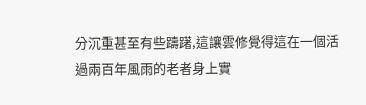分沉重甚至有些躊躇,這讓雲修覺得這在一個活過兩百年風雨的老者身上實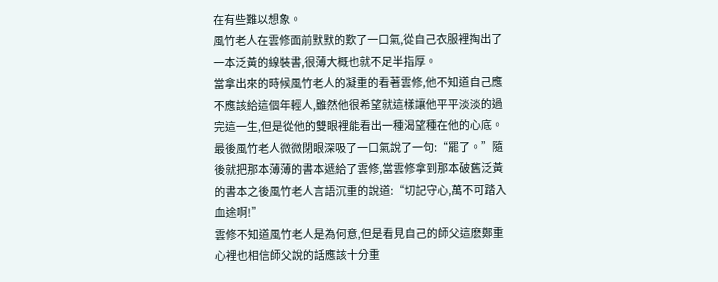在有些難以想象。
風竹老人在雲修面前默默的歎了一口氣,從自己衣服裡掏出了一本泛黃的線裝書,很薄大概也就不足半指厚。
當拿出來的時候風竹老人的凝重的看著雲修,他不知道自己應不應該給這個年輕人,雖然他很希望就這樣讓他平平淡淡的過完這一生,但是從他的雙眼裡能看出一種渴望種在他的心底。
最後風竹老人微微閉眼深吸了一口氣說了一句:“罷了。”隨後就把那本薄薄的書本遞給了雲修,當雲修拿到那本破舊泛黃的書本之後風竹老人言語沉重的說道:“切記守心,萬不可踏入血途啊!”
雲修不知道風竹老人是為何意,但是看見自己的師父這麽鄭重心裡也相信師父說的話應該十分重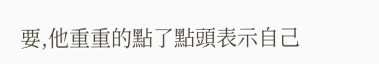要,他重重的點了點頭表示自己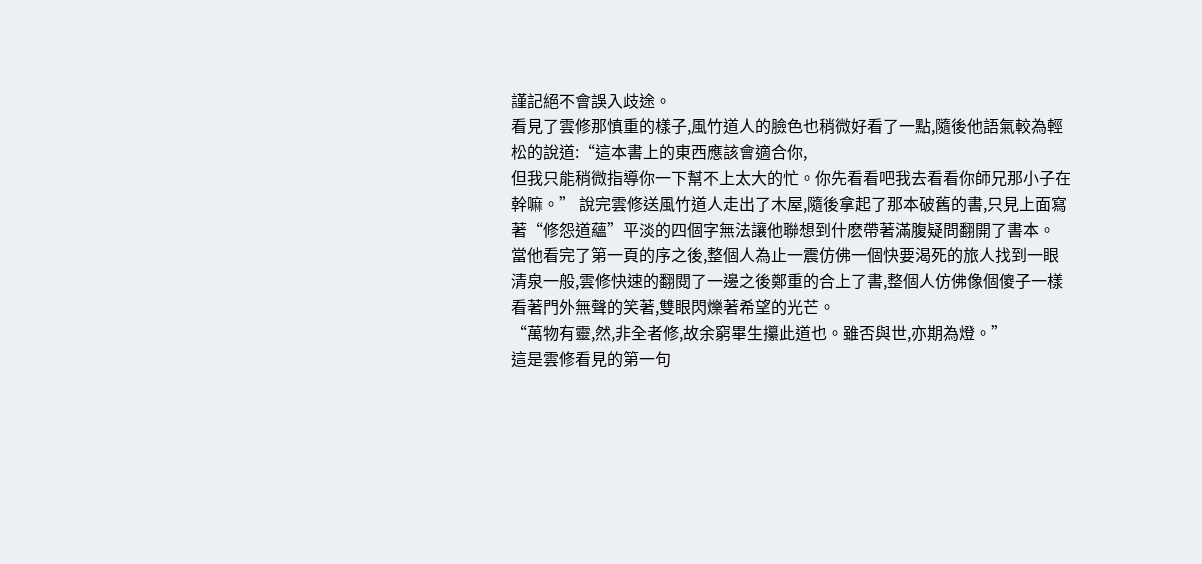謹記絕不會誤入歧途。
看見了雲修那慎重的樣子,風竹道人的臉色也稍微好看了一點,隨後他語氣較為輕松的說道:“這本書上的東西應該會適合你,
但我只能稍微指導你一下幫不上太大的忙。你先看看吧我去看看你師兄那小子在幹嘛。” 說完雲修送風竹道人走出了木屋,隨後拿起了那本破舊的書,只見上面寫著“修怨道蘊”平淡的四個字無法讓他聯想到什麽帶著滿腹疑問翻開了書本。
當他看完了第一頁的序之後,整個人為止一震仿佛一個快要渴死的旅人找到一眼清泉一般,雲修快速的翻閱了一邊之後鄭重的合上了書,整個人仿佛像個傻子一樣看著門外無聲的笑著,雙眼閃爍著希望的光芒。
“萬物有靈,然,非全者修,故余窮畢生攥此道也。雖否與世,亦期為燈。”
這是雲修看見的第一句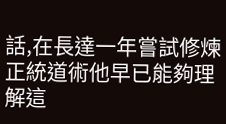話,在長達一年嘗試修煉正統道術他早已能夠理解這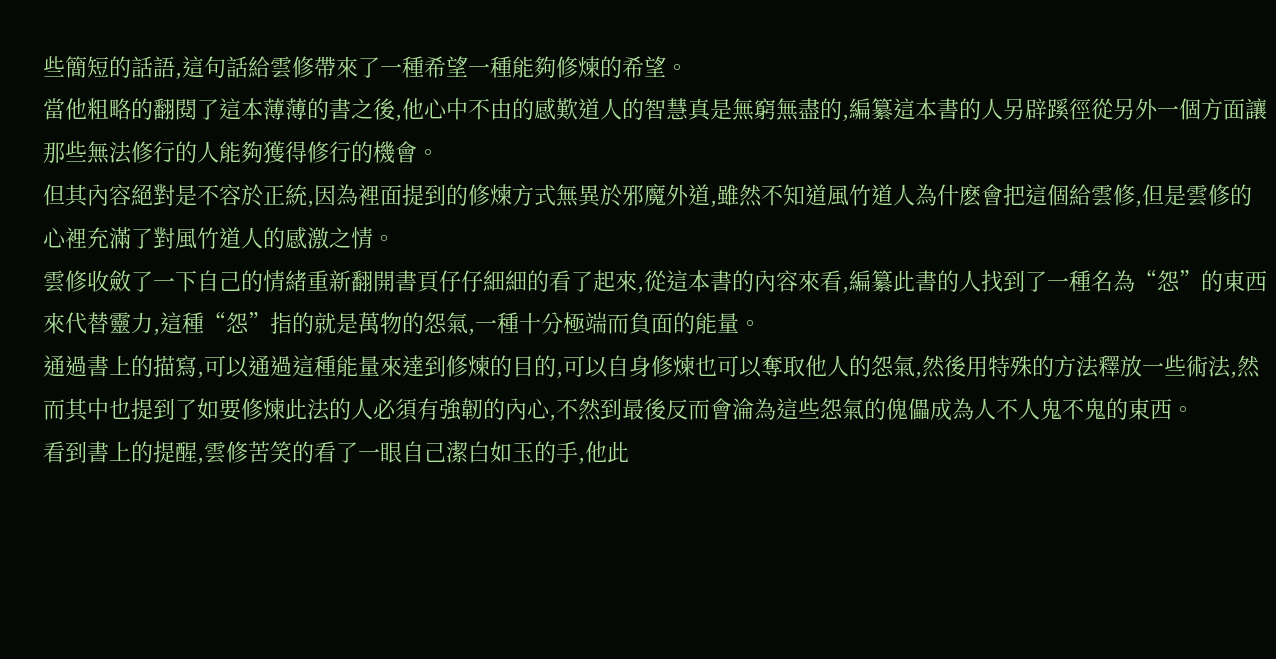些簡短的話語,這句話給雲修帶來了一種希望一種能夠修煉的希望。
當他粗略的翻閱了這本薄薄的書之後,他心中不由的感歎道人的智慧真是無窮無盡的,編纂這本書的人另辟蹊徑從另外一個方面讓那些無法修行的人能夠獲得修行的機會。
但其內容絕對是不容於正統,因為裡面提到的修煉方式無異於邪魔外道,雖然不知道風竹道人為什麽會把這個給雲修,但是雲修的心裡充滿了對風竹道人的感激之情。
雲修收斂了一下自己的情緒重新翻開書頁仔仔細細的看了起來,從這本書的內容來看,編纂此書的人找到了一種名為“怨”的東西來代替靈力,這種“怨”指的就是萬物的怨氣,一種十分極端而負面的能量。
通過書上的描寫,可以通過這種能量來達到修煉的目的,可以自身修煉也可以奪取他人的怨氣,然後用特殊的方法釋放一些術法,然而其中也提到了如要修煉此法的人必須有強韌的內心,不然到最後反而會淪為這些怨氣的傀儡成為人不人鬼不鬼的東西。
看到書上的提醒,雲修苦笑的看了一眼自己潔白如玉的手,他此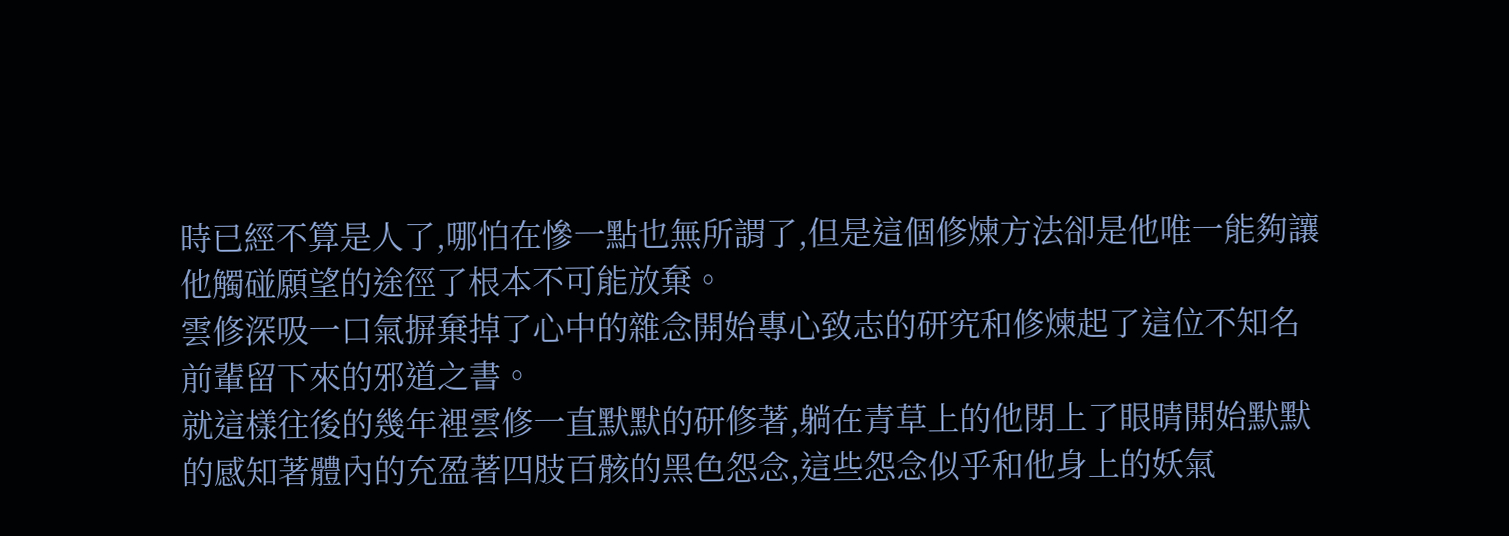時已經不算是人了,哪怕在慘一點也無所謂了,但是這個修煉方法卻是他唯一能夠讓他觸碰願望的途徑了根本不可能放棄。
雲修深吸一口氣摒棄掉了心中的雜念開始專心致志的研究和修煉起了這位不知名前輩留下來的邪道之書。
就這樣往後的幾年裡雲修一直默默的研修著,躺在青草上的他閉上了眼睛開始默默的感知著體內的充盈著四肢百骸的黑色怨念,這些怨念似乎和他身上的妖氣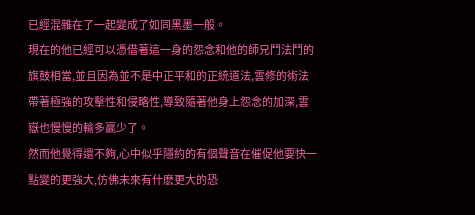已經混雜在了一起變成了如同黑墨一般。
現在的他已經可以憑借著這一身的怨念和他的師兄鬥法鬥的旗鼓相當,並且因為並不是中正平和的正統道法,雲修的術法帶著極強的攻擊性和侵略性,導致隨著他身上怨念的加深,雲嶽也慢慢的輸多贏少了。
然而他覺得還不夠,心中似乎隱約的有個聲音在催促他要快一點變的更強大,仿佛未來有什麽更大的恐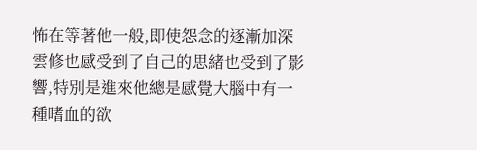怖在等著他一般,即使怨念的逐漸加深雲修也感受到了自己的思緒也受到了影響,特別是進來他總是感覺大腦中有一種嗜血的欲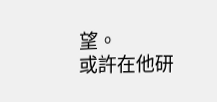望。
或許在他研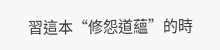習這本“修怨道蘊”的時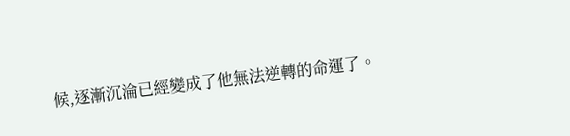候,逐漸沉淪已經變成了他無法逆轉的命運了。